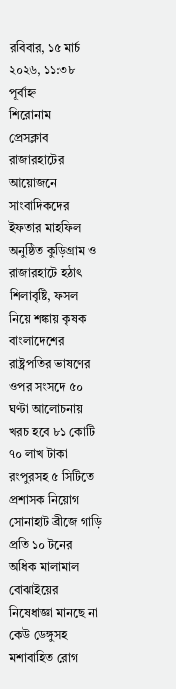রবিবার, ১৫ মার্চ ২০২৬, ১১:৩৮ পূর্বাহ্ন
শিরোনাম
প্রেসক্লাব রাজারহাটের আয়োজনে সাংবাদিকদের ইফতার মাহফিল অনুষ্ঠিত কুড়িগ্রাম ও রাজারহাটে হঠাৎ শিলাবৃষ্টি, ফসল নিয়ে শঙ্কায় কৃষক বাংলাদেশের রাষ্ট্রপতির ভাষণের ওপর সংসদে ৫০ ঘণ্টা আলোচনায় খরচ হবে ৮১ কোটি ৭০ লাখ টাকা রংপুরসহ ৫ সিটিতে প্রশাসক নিয়োগ সোনাহাট ব্রীজে গাড়ি প্রতি ১০ টনের অধিক মালামাল বোঝাইয়ের নিষেধাজ্ঞা মানছে না কেউ ডেঙ্গুসহ মশাবাহিত রোগ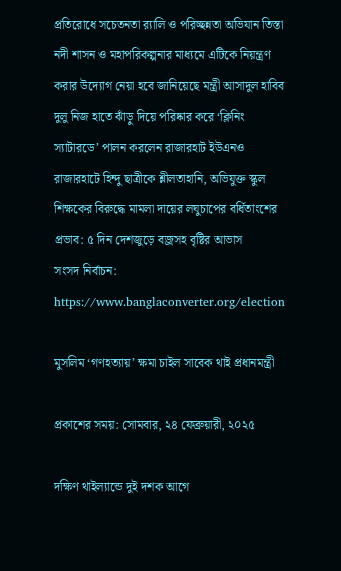প্রতিরোধে সচেতনতা র‌্যালি ও পরিচ্ছন্নতা অভিযান তিস্তা নদী শাসন ও মহাপরিকল্পনার মাধ্যমে এটিকে নিয়ন্ত্রণ করার উদ্যোগ নেয়া হবে জানিয়েছে মন্ত্রী আসাদুল হাবিব দুলু নিজ হাতে ঝাঁড়ু দিয়ে পরিষ্কার করে ‘ক্লিনিং স্যাটারডে’ পালন করলেন রাজারহাট ইউএনও রাজারহাটে হিন্দু ছাত্রীকে শ্লীলতাহানি, অভিযুক্ত স্কুল শিক্ষকের বিরুদ্ধে মামলা দায়ের লঘুচাপের বর্ধিতাংশের প্রভাব: ৫ দিন দেশজুড়ে বজ্রসহ বৃষ্টির আভাস
সংসদ নির্বাচন:
https://www.banglaconverter.org/election

মুসলিম ‘গণহত্যায়’ ক্ষমা চাইল সাবেক থাই প্রধানমন্ত্রী

প্রকাশের সময়: সোমবার, ২৪ ফেব্রুয়ারী, ২০২৫

দক্ষিণ থাইল্যান্ডে দুই দশক আগে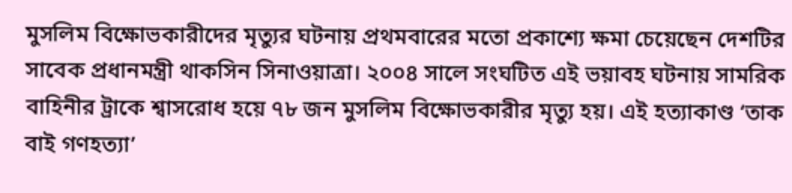মুসলিম বিক্ষোভকারীদের মৃত্যুর ঘটনায় প্রথমবারের মতো প্রকাশ্যে ক্ষমা চেয়েছেন দেশটির সাবেক প্রধানমন্ত্রী থাকসিন সিনাওয়াত্রা। ২০০৪ সালে সংঘটিত এই ভয়াবহ ঘটনায় সামরিক বাহিনীর ট্রাকে শ্বাসরোধ হয়ে ৭৮ জন মুসলিম বিক্ষোভকারীর মৃত্যু হয়। এই হত্যাকাণ্ড ‘তাক বাই গণহত্যা’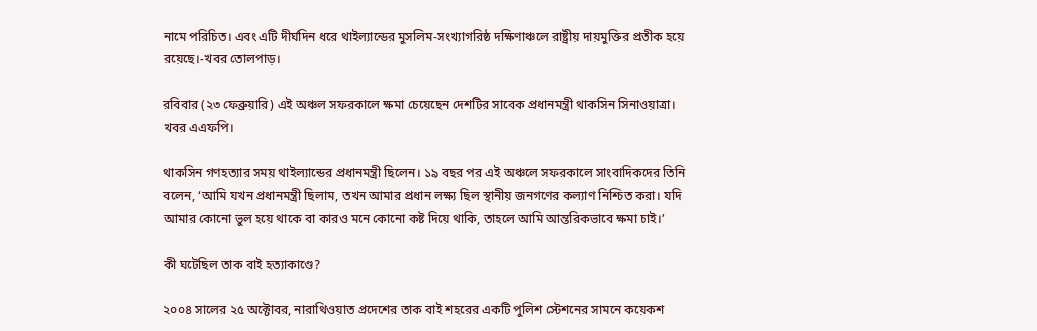নামে পরিচিত। এবং এটি দীর্ঘদিন ধরে থাইল্যান্ডের মুসলিম-সংখ্যাগরিষ্ঠ দক্ষিণাঞ্চলে রাষ্ট্রীয় দায়মুক্তির প্রতীক হয়ে রয়েছে।-খবর তোলপাড়।

রবিবার (২৩ ফেব্রুয়ারি) এই অঞ্চল সফরকালে ক্ষমা চেয়েছেন দেশটির সাবেক প্রধানমন্ত্রী থাকসিন সিনাওয়াত্রা। খবর এএফপি।

থাকসিন গণহত্যার সময় থাইল্যান্ডের প্রধানমন্ত্রী ছিলেন। ১৯ বছর পর এই অঞ্চলে সফরকালে সাংবাদিকদের তিনি বলেন, ‘আমি যখন প্রধানমন্ত্রী ছিলাম, তখন আমার প্রধান লক্ষ্য ছিল স্থানীয় জনগণের কল্যাণ নিশ্চিত করা। যদি আমার কোনো ভুল হয়ে থাকে বা কারও মনে কোনো কষ্ট দিয়ে থাকি, তাহলে আমি আন্তরিকভাবে ক্ষমা চাই।’

কী ঘটেছিল তাক বাই হত্যাকাণ্ডে?

২০০৪ সালের ২৫ অক্টোবর, নারাথিওয়াত প্রদেশের তাক বাই শহরের একটি পুলিশ স্টেশনের সামনে কয়েকশ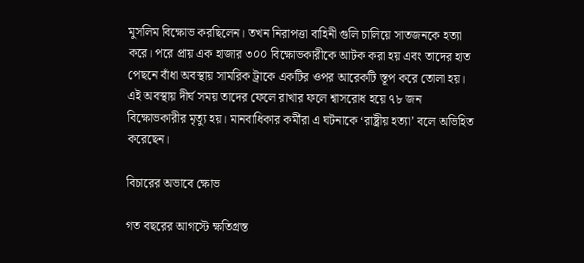মুসলিম বিক্ষোভ করছিলেন। তখন নিরাপত্তা বাহিনী গুলি চালিয়ে সাতজনকে হত্যা করে। পরে প্রায় এক হাজার ৩০০ বিক্ষোভকারীকে আটক করা হয় এবং তাদের হাত পেছনে বাঁধা অবস্থায় সামরিক ট্রাকে একটির ওপর আরেকটি স্তূপ করে তোলা হয়। এই অবস্থায় দীর্ঘ সময় তাদের ফেলে রাখার ফলে শ্বাসরোধ হয়ে ৭৮ জন বিক্ষোভকারীর মৃত্যু হয়। মানবাধিকার কর্মীরা এ ঘটনাকে ‘রাষ্ট্রীয় হত্যা’ বলে অভিহিত করেছেন।

বিচারের অভাবে ক্ষোভ

গত বছরের আগস্টে ক্ষতিগ্রস্ত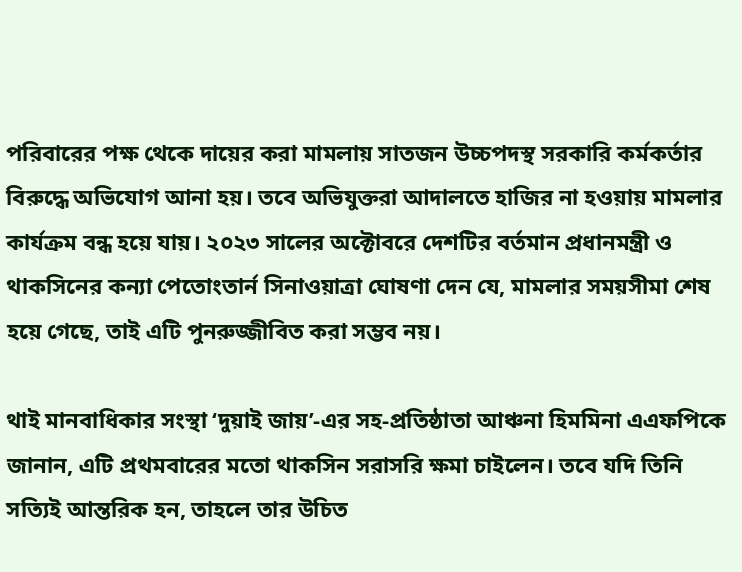পরিবারের পক্ষ থেকে দায়ের করা মামলায় সাতজন উচ্চপদস্থ সরকারি কর্মকর্তার বিরুদ্ধে অভিযোগ আনা হয়। তবে অভিযুক্তরা আদালতে হাজির না হওয়ায় মামলার কার্যক্রম বন্ধ হয়ে যায়। ২০২৩ সালের অক্টোবরে দেশটির বর্তমান প্রধানমন্ত্রী ও থাকসিনের কন্যা পেতোংতার্ন সিনাওয়াত্রা ঘোষণা দেন যে, মামলার সময়সীমা শেষ হয়ে গেছে, তাই এটি পুনরুজ্জীবিত করা সম্ভব নয়।

থাই মানবাধিকার সংস্থা ‘দুয়াই জায়’-এর সহ-প্রতিষ্ঠাতা আঞ্চনা হিমমিনা এএফপিকে জানান, এটি প্রথমবারের মতো থাকসিন সরাসরি ক্ষমা চাইলেন। তবে যদি তিনি সত্যিই আন্তরিক হন, তাহলে তার উচিত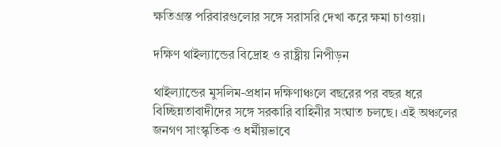ক্ষতিগ্রস্ত পরিবারগুলোর সঙ্গে সরাসরি দেখা করে ক্ষমা চাওয়া।

দক্ষিণ থাইল্যান্ডের বিদ্রোহ ও রাষ্ট্রীয় নিপীড়ন

থাইল্যান্ডের মুসলিম-প্রধান দক্ষিণাঞ্চলে বছরের পর বছর ধরে বিচ্ছিন্নতাবাদীদের সঙ্গে সরকারি বাহিনীর সংঘাত চলছে। এই অঞ্চলের জনগণ সাংস্কৃতিক ও ধর্মীয়ভাবে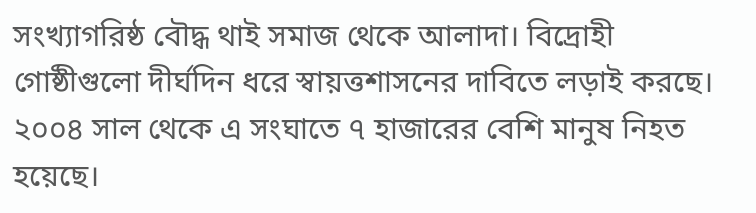সংখ্যাগরিষ্ঠ বৌদ্ধ থাই সমাজ থেকে আলাদা। বিদ্রোহী গোষ্ঠীগুলো দীর্ঘদিন ধরে স্বায়ত্তশাসনের দাবিতে লড়াই করছে। ২০০৪ সাল থেকে এ সংঘাতে ৭ হাজারের বেশি মানুষ নিহত হয়েছে।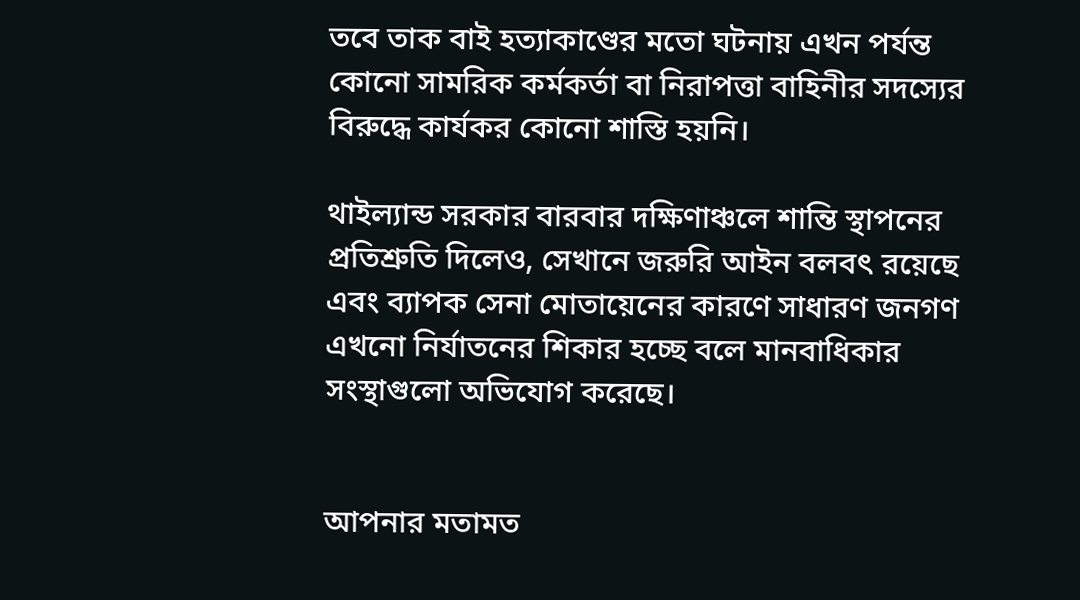তবে তাক বাই হত্যাকাণ্ডের মতো ঘটনায় এখন পর্যন্ত কোনো সামরিক কর্মকর্তা বা নিরাপত্তা বাহিনীর সদস্যের বিরুদ্ধে কার্যকর কোনো শাস্তি হয়নি।

থাইল্যান্ড সরকার বারবার দক্ষিণাঞ্চলে শান্তি স্থাপনের প্রতিশ্রুতি দিলেও, সেখানে জরুরি আইন বলবৎ রয়েছে এবং ব্যাপক সেনা মোতায়েনের কারণে সাধারণ জনগণ এখনো নির্যাতনের শিকার হচ্ছে বলে মানবাধিকার সংস্থাগুলো অভিযোগ করেছে।


আপনার মতামত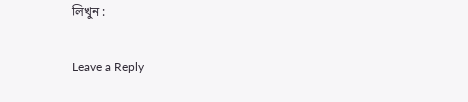লিখুন :

Leave a Reply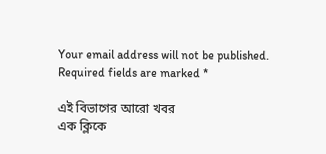Your email address will not be published. Required fields are marked *

এই বিভাগের আরো খবর
এক ক্লিকে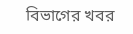বিভাগের খবর